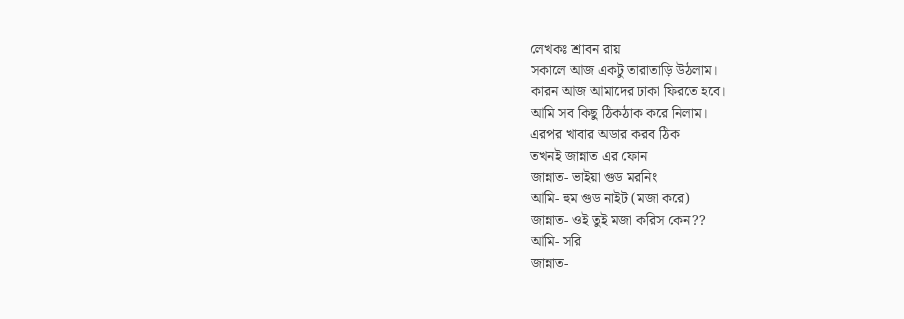লেখকঃ শ্রাবন রায়
সকালে আজ একটু তারাতাড়ি উঠলাম।
কারন আজ আমাদের ঢাকা ফিরতে হবে।
আমি সব কিছু ঠিকঠাক করে নিলাম।
এরপর খাবার অডার করব ঠিক
তখনই জান্নাত এর ফোন
জান্নাত- ভাইয়া গুড মরনিং
আমি- হুম গুড নাইট (মজা করে)
জান্নাত- ওই তুই মজা করিস কেন??
আমি- সরি
জান্নাত-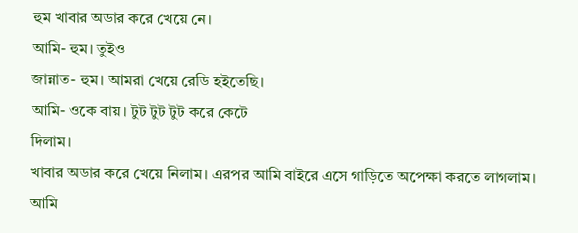হুম খাবার অডার করে খেয়ে নে।
আমি- হুম। তুইও
জান্নাত- হুম। আমরা খেয়ে রেডি হইতেছি।
আমি- ওকে বায়। টুট টুট টুট করে কেটে
দিলাম।
খাবার অডার করে খেয়ে নিলাম। এরপর আমি বাইরে এসে গাড়িতে অপেক্ষা করতে লাগলাম।
আমি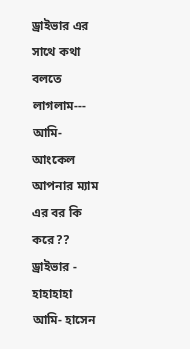ড্রাইভার এর সাথে কথা বলতে লাগলাম---
আমি- আংকেল আপনার ম্যাম এর বর কি করে??
ড্রাইভার - হাহাহাহা
আমি- হাসেন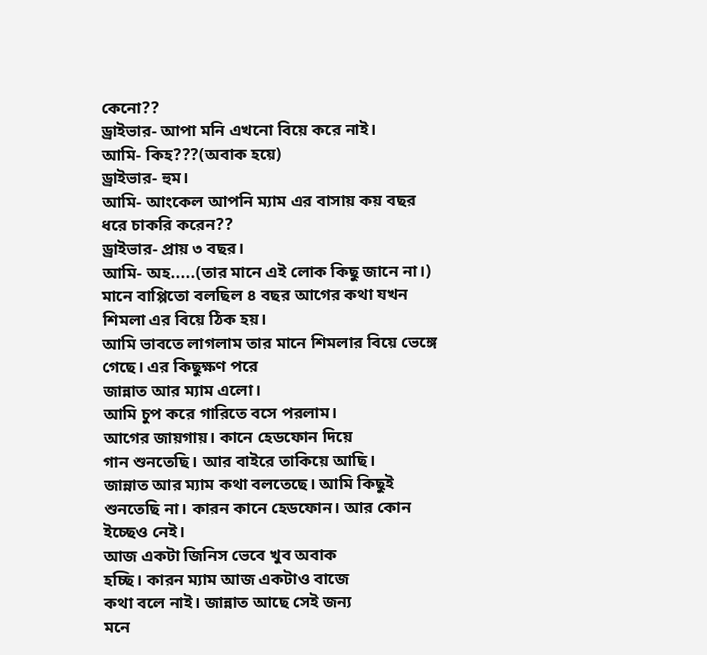কেনো??
ড্রাইভার- আপা মনি এখনো বিয়ে করে নাই।
আমি- কিহ???(অবাক হয়ে)
ড্রাইভার- হুম।
আমি- আংকেল আপনি ম্যাম এর বাসায় কয় বছর ধরে চাকরি করেন??
ড্রাইভার- প্রায় ৩ বছর।
আমি- অহ.....(তার মানে এই লোক কিছু জানে না।) মানে বাপ্পিতো বলছিল ৪ বছর আগের কথা যখন শিমলা এর বিয়ে ঠিক হয়।
আমি ভাবতে লাগলাম তার মানে শিমলার বিয়ে ভেঙ্গে গেছে। এর কিছুক্ষণ পরে
জান্নাত আর ম্যাম এলো।
আমি চুপ করে গারিতে বসে পরলাম।
আগের জায়গায়। কানে হেডফোন দিয়ে
গান শুনতেছি। আর বাইরে তাকিয়ে আছি।
জান্নাত আর ম্যাম কথা বলতেছে। আমি কিছুই শুনতেছি না। কারন কানে হেডফোন। আর কোন ইচ্ছেও নেই।
আজ একটা জিনিস ভেবে খুব অবাক
হচ্ছি। কারন ম্যাম আজ একটাও বাজে
কথা বলে নাই। জান্নাত আছে সেই জন্য
মনে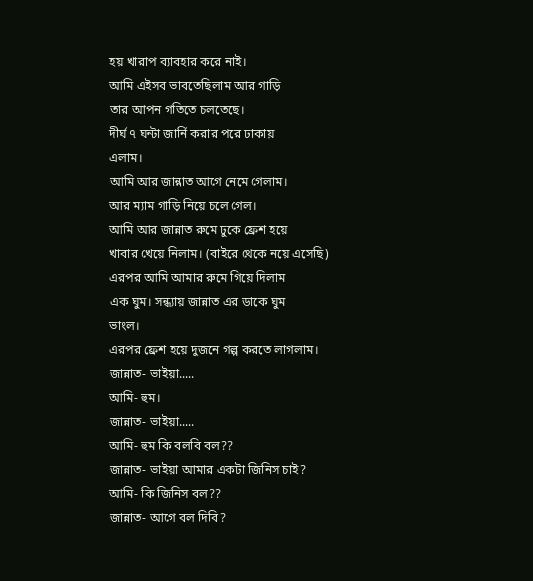হয় খারাপ ব্যাবহার করে নাই।
আমি এইসব ভাবতেছিলাম আর গাড়ি
তার আপন গতিতে চলতেছে।
দীর্ঘ ৭ ঘন্টা জার্নি করার পরে ঢাকায়
এলাম।
আমি আর জান্নাত আগে নেমে গেলাম।
আর ম্যাম গাড়ি নিয়ে চলে গেল।
আমি আর জান্নাত রুমে ঢুকে ফ্রেশ হয়ে
খাবার খেয়ে নিলাম। (বাইরে থেকে নয়ে এসেছি)
এরপর আমি আমার রুমে গিয়ে দিলাম
এক ঘুম। সন্ধ্যায় জান্নাত এর ডাকে ঘুম
ভাংল।
এরপর ফ্রেশ হয়ে দুজনে গল্প করতে লাগলাম।
জান্নাত- ভাইয়া.....
আমি- হুম।
জান্নাত- ভাইয়া.....
আমি- হুম কি বলবি বল??
জান্নাত- ভাইয়া আমার একটা জিনিস চাই?
আমি- কি জিনিস বল??
জান্নাত- আগে বল দিবি?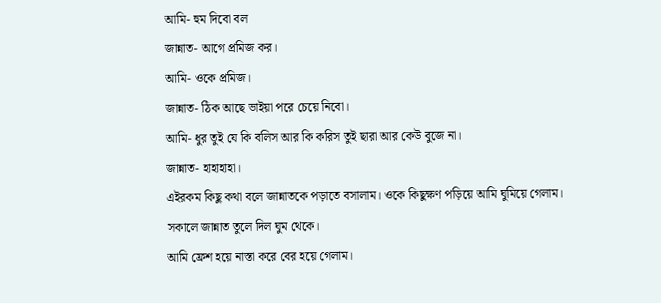আমি- হুম দিবো বল
জান্নাত- আগে প্রমিজ কর।
আমি- ওকে প্রমিজ।
জান্নাত- ঠিক আছে ভাইয়া পরে চেয়ে নিবো।
আমি- ধুর তুই যে কি বলিস আর কি করিস তুই ছারা আর কেউ বুজে না।
জান্নাত- হাহাহাহা।
এইরকম কিছু কথা বলে জান্নাতকে পড়াতে বসালাম। ওকে কিছুক্ষণ পড়িয়ে আমি ঘুমিয়ে গেলাম।
সকালে জান্নাত তুলে দিল ঘুম থেকে।
আমি ফ্রেশ হয়ে নাস্তা করে বের হয়ে গেলাম।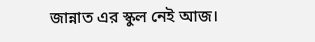জান্নাত এর স্কুল নেই আজ।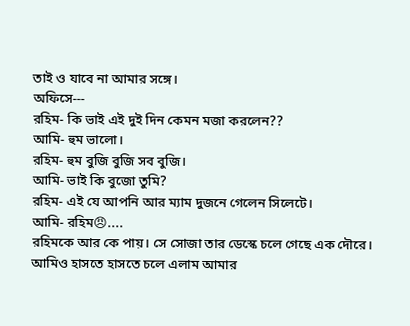তাই ও যাবে না আমার সঙ্গে।
অফিসে---
রহিম- কি ভাই এই দুই দিন কেমন মজা করলেন??
আমি- হুম ভালো।
রহিম- হুম বুজি বুজি সব বুজি।
আমি- ভাই কি বুজো তুমি?
রহিম- এই যে আপনি আর ম্যাম দুজনে গেলেন সিলেটে।
আমি- রহিম😠....
রহিমকে আর কে পায়। সে সোজা তার ডেস্কে চলে গেছে এক দৌরে।
আমিও হাসতে হাসতে চলে এলাম আমার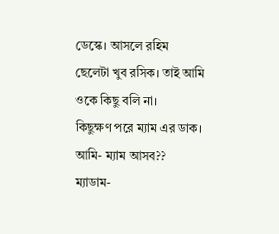ডেস্কে। আসলে রহিম ছেলেটা খুব রসিক। তাই আমি ওকে কিছু বলি না।
কিছুক্ষণ পরে ম্যাম এর ডাক।
আমি- ম্যাম আসব??
ম্যাডাম-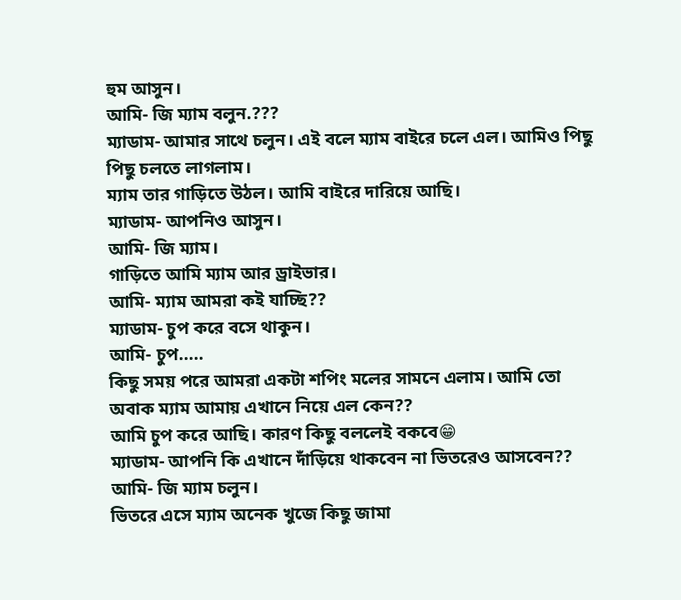হুম আসুন।
আমি- জি ম্যাম বলুন.???
ম্যাডাম- আমার সাথে চলুন। এই বলে ম্যাম বাইরে চলে এল। আমিও পিছু পিছু চলতে লাগলাম।
ম্যাম তার গাড়িতে উঠল। আমি বাইরে দারিয়ে আছি।
ম্যাডাম- আপনিও আসুন।
আমি- জি ম্যাম।
গাড়িতে আমি ম্যাম আর ড্রাইভার।
আমি- ম্যাম আমরা কই যাচ্ছি??
ম্যাডাম- চুপ করে বসে থাকুন।
আমি- চুপ.....
কিছু সময় পরে আমরা একটা শপিং মলের সামনে এলাম। আমি তো অবাক ম্যাম আমায় এখানে নিয়ে এল কেন??
আমি চুপ করে আছি। কারণ কিছু বললেই বকবে😁
ম্যাডাম- আপনি কি এখানে দাঁড়িয়ে থাকবেন না ভিতরেও আসবেন??
আমি- জি ম্যাম চলুন।
ভিতরে এসে ম্যাম অনেক খুজে কিছু জামা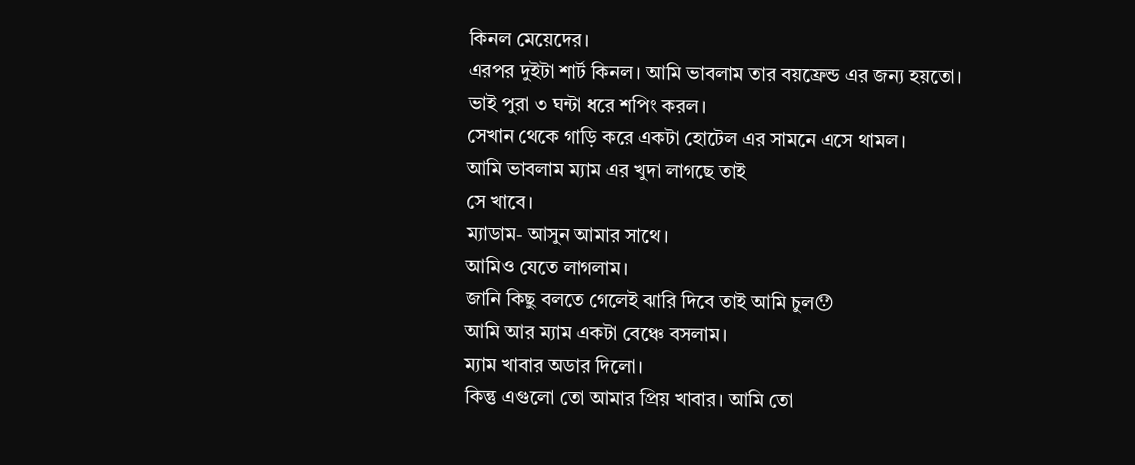কিনল মেয়েদের।
এরপর দুইটা শার্ট কিনল। আমি ভাবলাম তার বয়ফ্রেন্ড এর জন্য হয়তো।
ভাই পুরা ৩ ঘন্টা ধরে শপিং করল।
সেখান থেকে গাড়ি করে একটা হোটেল এর সামনে এসে থামল।
আমি ভাবলাম ম্যাম এর খুদা লাগছে তাই
সে খাবে।
ম্যাডাম- আসুন আমার সাথে।
আমিও যেতে লাগলাম।
জানি কিছু বলতে গেলেই ঝারি দিবে তাই আমি চুল😯
আমি আর ম্যাম একটা বেঞ্চে বসলাম।
ম্যাম খাবার অডার দিলো।
কিন্তু এগুলো তো আমার প্রিয় খাবার। আমি তো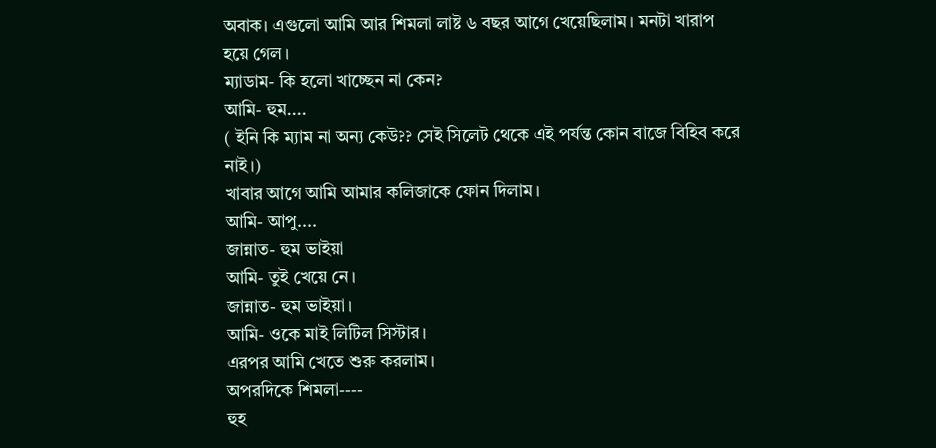অবাক। এগুলো আমি আর শিমলা লাষ্ট ৬ বছর আগে খেয়েছিলাম। মনটা খারাপ হয়ে গেল।
ম্যাডাম- কি হলো খাচ্ছেন না কেন?
আমি- হুম....
( ইনি কি ম্যাম না অন্য কেউ?? সেই সিলেট থেকে এই পর্যন্ত কোন বাজে বিহিব করে নাই।)
খাবার আগে আমি আমার কলিজাকে ফোন দিলাম।
আমি- আপু....
জান্নাত- হুম ভাইয়া
আমি- তুই খেয়ে নে।
জান্নাত- হুম ভাইয়া।
আমি- ওকে মাই লিটিল সিস্টার।
এরপর আমি খেতে শুরু করলাম।
অপরদিকে শিমলা----
হুহ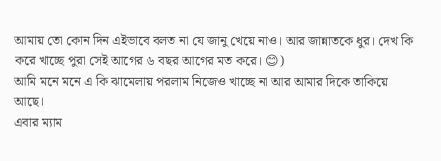আমায় তো কোন দিন এইভাবে বলত না যে জানু খেয়ে নাও। আর জান্নাতকে ধুর। দেখ কি করে খাচ্ছে পুরা সেই আগের ৬ বছর আগের মত করে। 😊)
আমি মনে মনে এ কি ঝামেলায় পরলাম নিজেও খাচ্ছে না আর আমার দিকে তাকিয়ে আছে।
এবার ম্যাম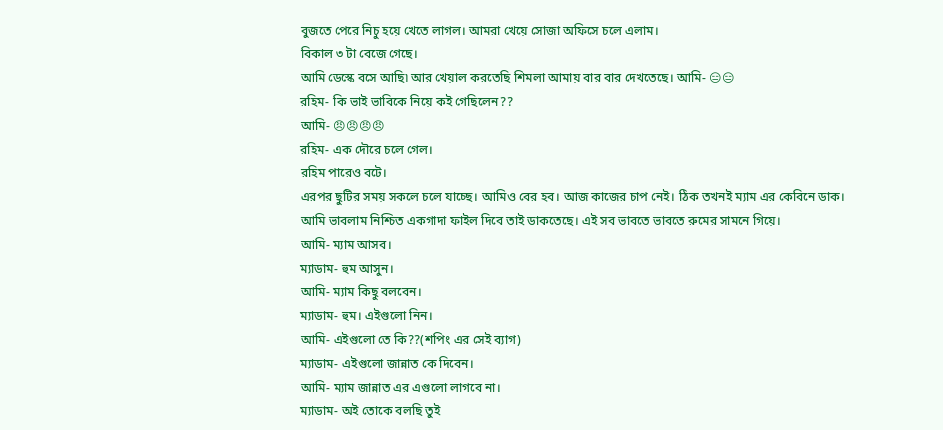বুজতে পেরে নিচু হয়ে খেতে লাগল। আমরা খেয়ে সোজা অফিসে চলে এলাম।
বিকাল ৩ টা বেজে গেছে।
আমি ডেস্কে বসে আছি৷ আর খেয়াল করতেছি শিমলা আমায় বার বার দেখতেছে। আমি- 😑😑
রহিম- কি ভাই ভাবিকে নিয়ে কই গেছিলেন??
আমি- 😠😠😠😠
রহিম- এক দৌরে চলে গেল।
রহিম পারেও বটে।
এরপর ছুটির সময় সকলে চলে যাচ্ছে। আমিও বের হব। আজ কাজের চাপ নেই। ঠিক তখনই ম্যাম এর কেবিনে ডাক।
আমি ভাবলাম নিশ্চিত একগাদা ফাইল দিবে তাই ডাকতেছে। এই সব ভাবতে ভাবতে রুমের সামনে গিয়ে।
আমি- ম্যাম আসব।
ম্যাডাম- হুম আসুন।
আমি- ম্যাম কিছু বলবেন।
ম্যাডাম- হুম। এইগুলো নিন।
আমি- এইগুলো তে কি??(শপিং এর সেই ব্যাগ)
ম্যাডাম- এইগুলো জান্নাত কে দিবেন।
আমি- ম্যাম জান্নাত এর এগুলো লাগবে না।
ম্যাডাম- অই তোকে বলছি তুই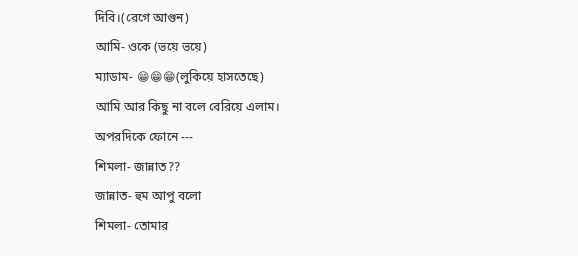দিবি।(রেগে আগুন)
আমি- ওকে (ভয়ে ভয়ে)
ম্যাডাম- 😁😁😁(লুকিয়ে হাসতেছে)
আমি আর কিছু না বলে বেরিয়ে এলাম।
অপরদিকে ফোনে ---
শিমলা- জান্নাত??
জান্নাত- হুম আপু বলো
শিমলা- তোমার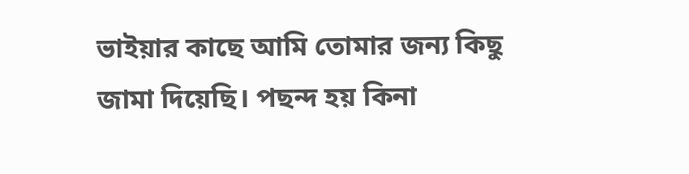ভাইয়ার কাছে আমি তোমার জন্য কিছু জামা দিয়েছি। পছন্দ হয় কিনা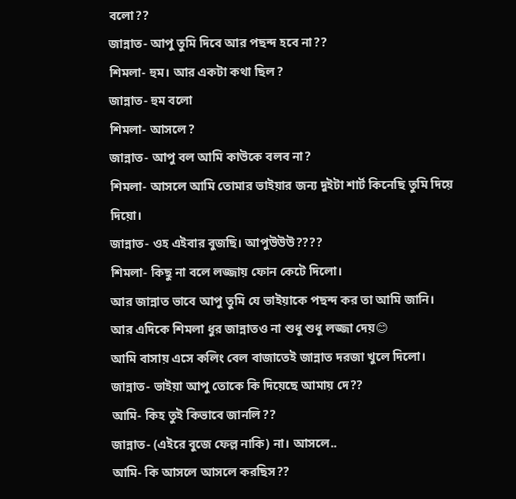বলো??
জান্নাত- আপু তুমি দিবে আর পছন্দ হবে না??
শিমলা- হুম। আর একটা কথা ছিল?
জান্নাত- হুম বলো
শিমলা- আসলে?
জান্নাত- আপু বল আমি কাউকে বলব না?
শিমলা- আসলে আমি তোমার ভাইয়ার জন্য দুইটা শার্ট কিনেছি তুমি দিয়ে দিয়ো।
জান্নাত- ওহ এইবার বুজছি। আপুউউউ????
শিমলা- কিছু না বলে লজ্জায় ফোন কেটে দিলো।
আর জান্নাত ভাবে আপু তুমি যে ভাইয়াকে পছন্দ কর তা আমি জানি।
আর এদিকে শিমলা ধুর জান্নাতও না শুধু শুধু লজ্জা দেয়😊
আমি বাসায় এসে কলিং বেল বাজাতেই জান্নাত দরজা খুলে দিলো।
জান্নাত- ভাইয়া আপু তোকে কি দিয়েছে আমায় দে??
আমি- কিহ তুই কিভাবে জানলি??
জান্নাত- (এইরে বুজে ফেল্ল নাকি) না। আসলে..
আমি- কি আসলে আসলে করছিস??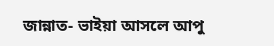জান্নাত- ভাইয়া আসলে আপু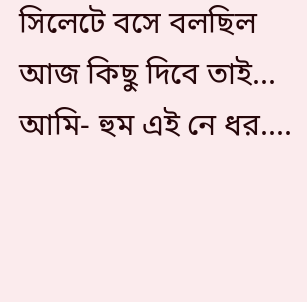সিলেটে বসে বলছিল আজ কিছু দিবে তাই...
আমি- হুম এই নে ধর....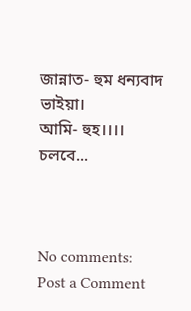জান্নাত- হুম ধন্যবাদ ভাইয়া।
আমি- হুহ।।।।
চলবে...



No comments:
Post a Comment